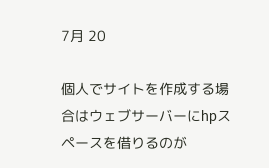7月 20

個人でサイトを作成する場合はウェブサーバーにhpスペースを借りるのが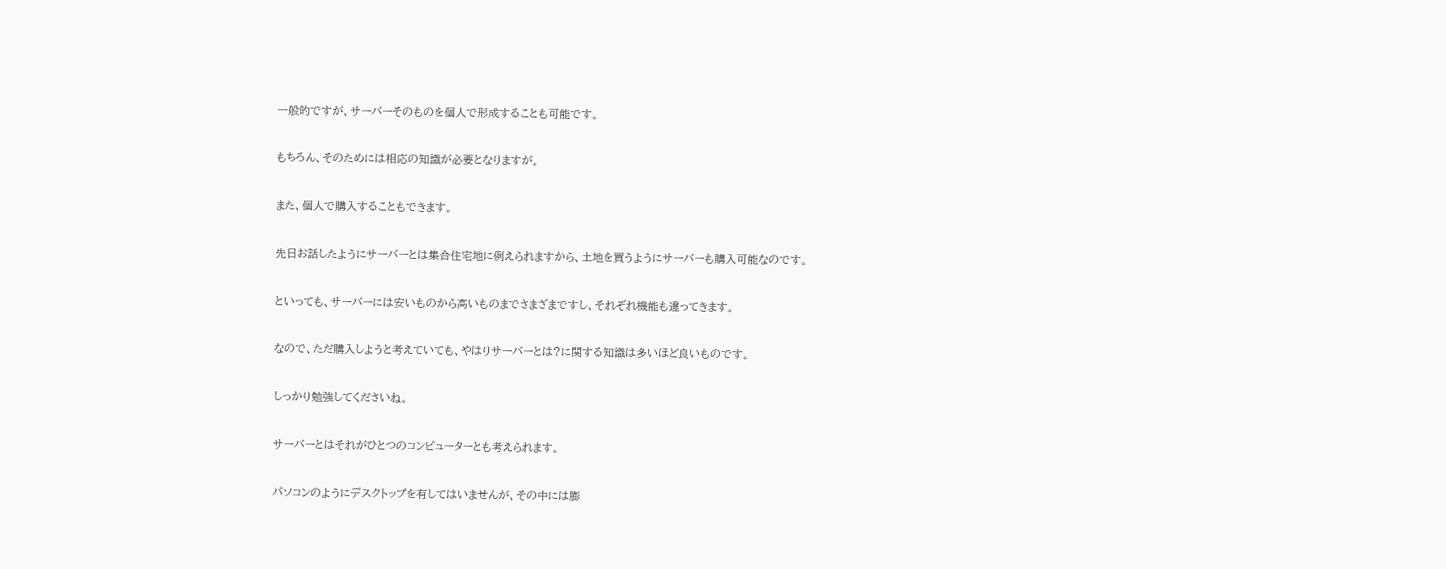一般的ですが、サーバーそのものを個人で形成することも可能です。

もちろん、そのためには相応の知識が必要となりますが。

また、個人で購入することもできます。

先日お話したようにサーバーとは集合住宅地に例えられますから、土地を買うようにサーバーも購入可能なのです。

といっても、サーバーには安いものから高いものまでさまざまですし、それぞれ機能も違ってきます。

なので、ただ購入しようと考えていても、やはりサーバーとは?に関する知識は多いほど良いものです。

しっかり勉強してくださいね。

サーバーとはそれがひとつのコンピューターとも考えられます。

パソコンのようにデスクトップを有してはいませんが、その中には膨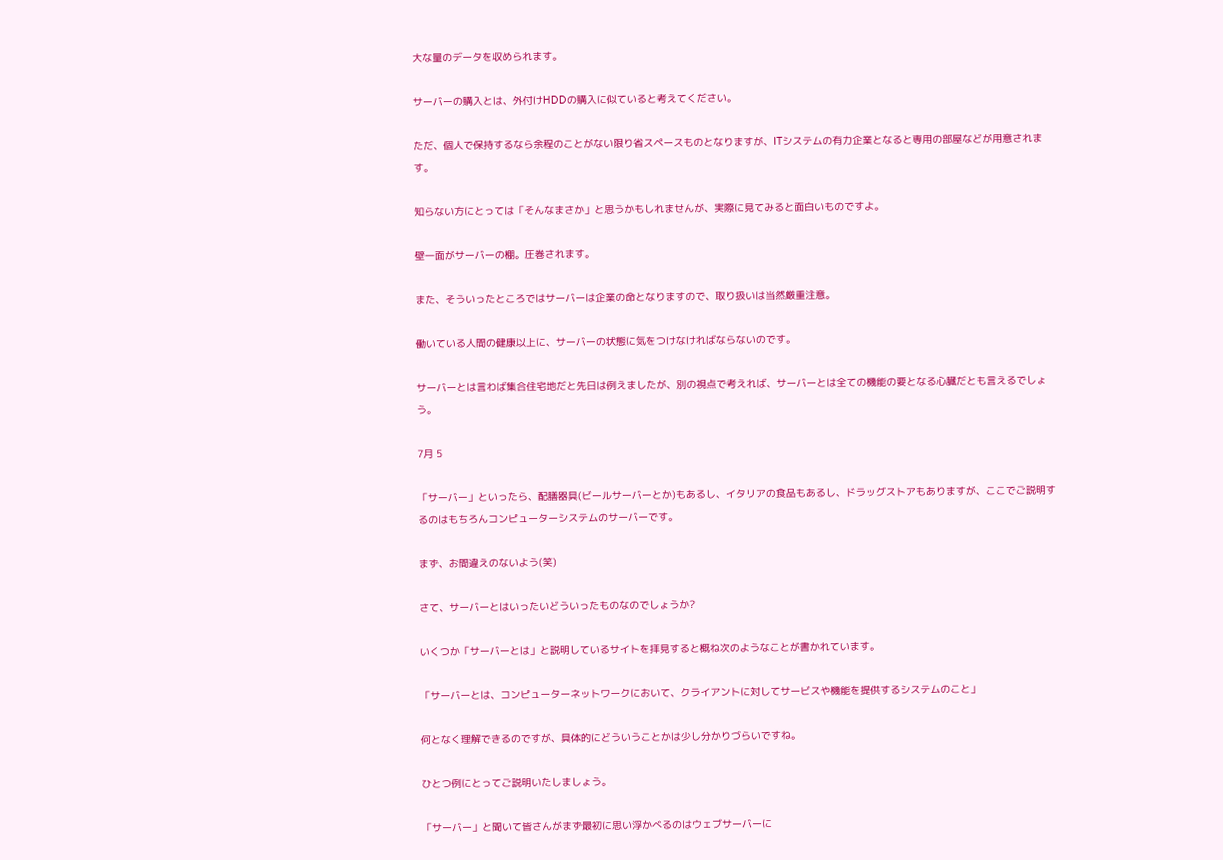大な量のデータを収められます。

サーバーの購入とは、外付けHDDの購入に似ていると考えてください。

ただ、個人で保持するなら余程のことがない限り省スペースものとなりますが、ITシステムの有力企業となると専用の部屋などが用意されます。

知らない方にとっては「そんなまさか」と思うかもしれませんが、実際に見てみると面白いものですよ。

壁一面がサーバーの棚。圧巻されます。

また、そういったところではサーバーは企業の命となりますので、取り扱いは当然厳重注意。

働いている人間の健康以上に、サーバーの状態に気をつけなければならないのです。

サーバーとは言わば集合住宅地だと先日は例えましたが、別の視点で考えれば、サーバーとは全ての機能の要となる心臓だとも言えるでしょう。

7月 5

「サーバー」といったら、配膳器具(ビールサーバーとか)もあるし、イタリアの食品もあるし、ドラッグストアもありますが、ここでご説明するのはもちろんコンピューターシステムのサーバーです。

まず、お間違えのないよう(笑)

さて、サーバーとはいったいどういったものなのでしょうか?

いくつか「サーバーとは」と説明しているサイトを拝見すると概ね次のようなことが書かれています。

「サーバーとは、コンピューターネットワークにおいて、クライアントに対してサービスや機能を提供するシステムのこと」

何となく理解できるのですが、具体的にどういうことかは少し分かりづらいですね。

ひとつ例にとってご説明いたしましょう。

「サーバー」と聞いて皆さんがまず最初に思い浮かべるのはウェブサーバーに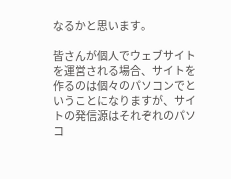なるかと思います。

皆さんが個人でウェブサイトを運営される場合、サイトを作るのは個々のパソコンでということになりますが、サイトの発信源はそれぞれのパソコ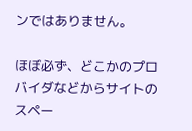ンではありません。

ほぼ必ず、どこかのプロバイダなどからサイトのスペー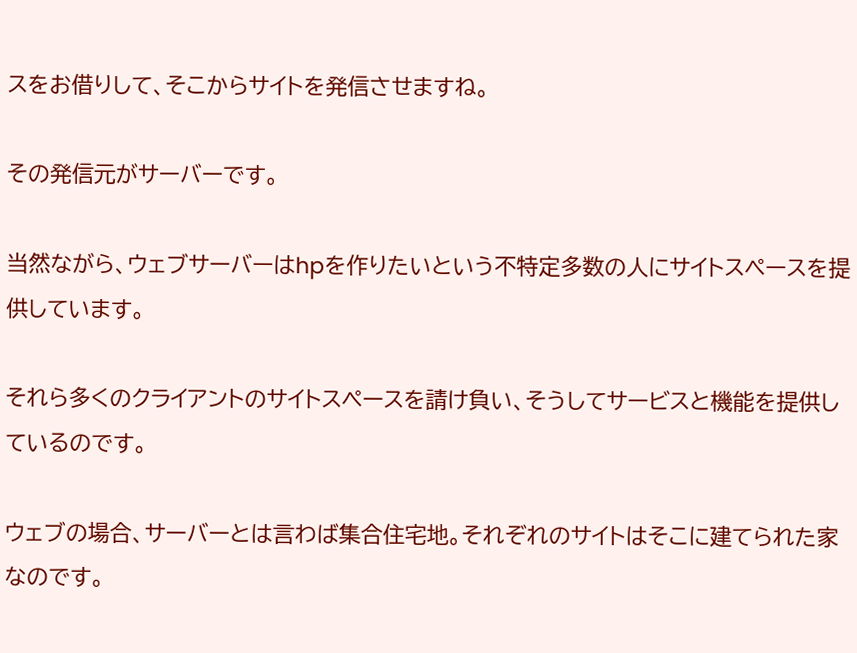スをお借りして、そこからサイトを発信させますね。

その発信元がサーバーです。

当然ながら、ウェブサーバーはhpを作りたいという不特定多数の人にサイトスペースを提供しています。

それら多くのクライアントのサイトスペースを請け負い、そうしてサービスと機能を提供しているのです。

ウェブの場合、サーバーとは言わば集合住宅地。それぞれのサイトはそこに建てられた家なのです。